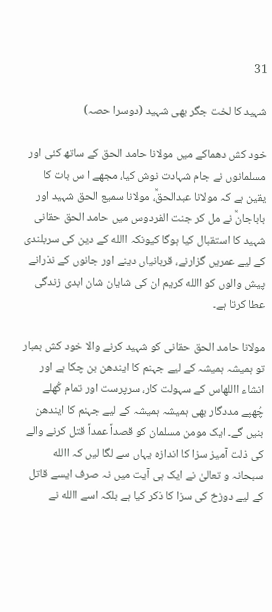31

شہید کا لخت جگر بھی شہید (دوسرا حصہ)

خود کش دھماکے میں مولانا حامد الحق کے ساتھ کئی اور مسلمانوں نے جام شہادت نوش کیا، مجھے ا س بات کا یقین ہے کہ مولانا عبدالحقؒ، مولانا سمیع الحق شہید اور باباجانؒ نے مل کر جنت الفردوس میں حامد الحق حقانی شہید کا استقبال کیا ہوگا کیونکہ االله کے دین کی سربلندی کے لیے عمریں گزارنے، قربانیاں دینے اور جانوں کے نذرانے پیش والوں کو االله کریم ان کی شایان شان ابدی زندگی عطا کرتا ہے۔

مولانا حامد الحق حقانی کو شہید کرنے والا خود کش بمبار تو ہمیشہ ہمیشہ کے لیے جہنم کا ایندھن بن چکا ہے اور انشاء االلهاس کے سہولت کار، سرپرست اور تمام کُھلے چُھپے مددگار بھی ہمیشہ ہمیشہ کے لیے جہنم کا ایندھن بنیں گے۔ ایک مومن مسلمان کو قصداً عمداً قتل کرنے والے کی ذلت آمیز سزا کا اندازہ یہاں سے لگا لیں کہ االله سبحانہ و تعالیٰ نے ایک ہی آیت میں نہ صرف ایسے قاتل کے لیے دوزخ کی سزا کا ذکر کیا ہے بلکہ اسے االله نے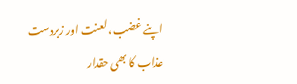اپنے غضب، لعنت اور زبردست عذاب کا بھی حقدار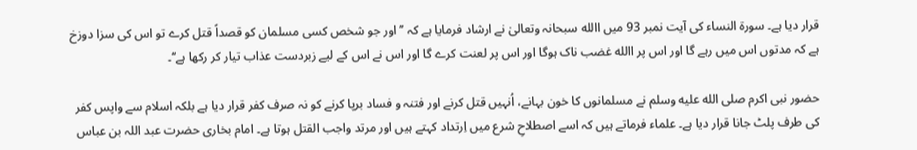قرار دیا ہے۔ سورۃ النساء کی آیت نمبر 93 میں االله سبحانہ وتعالیٰ نے ارشاد فرمایا ہے کہ ’’اور جو شخص کسی مسلمان کو قصداً قتل کرے تو اس کی سزا دوزخ ہے کہ مدتوں اس میں رہے گا اور اس پر االله غضب ناک ہوگا اور اس پر لعنت کرے گا اور اس نے اس کے لیے زبردست عذاب تیار کر رکھا ہے‘‘۔

حضور نبی اکرم صلى الله عليه وسلم نے مسلمانوں کا خون بہانے، اُنہیں قتل کرنے اور فتنہ و فساد برپا کرنے کو نہ صرف کفر قرار دیا ہے بلکہ اسلام سے واپس کفر کی طرف پلٹ جانا قرار دیا ہے۔ علماء فرماتے ہیں کہ اسے اصطلاحِ شرع میں اِرتداد کہتے ہیں اور مرتد واجب القتل ہوتا ہے۔ امام بخاری حضرت عبد اللہ بن عباس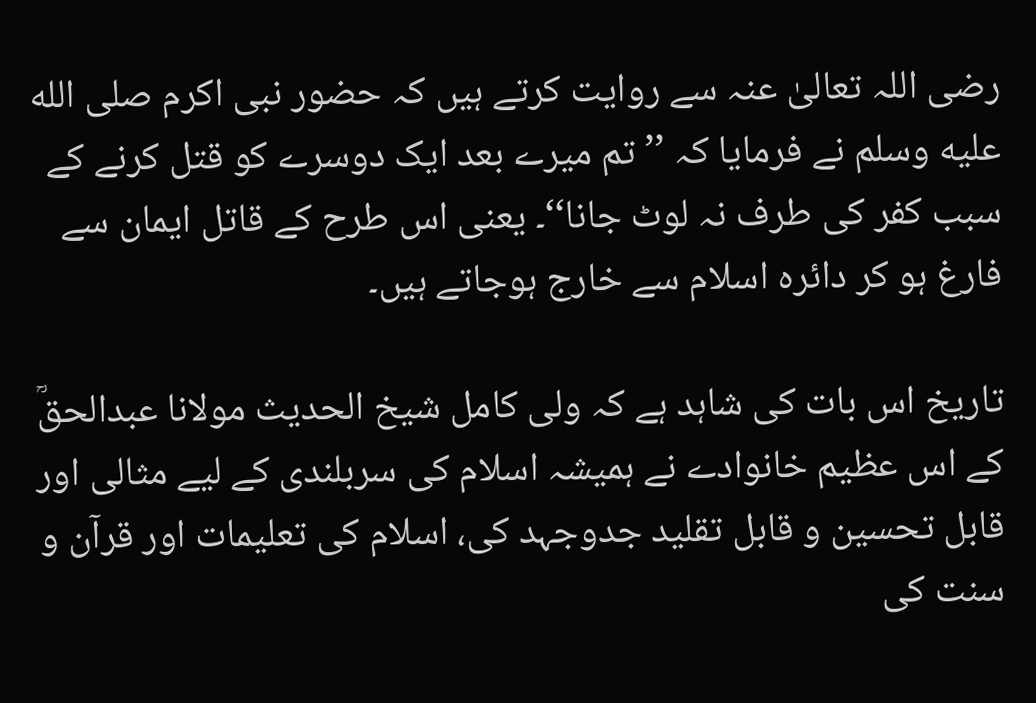رضی اللہ تعالیٰ عنہ سے روایت کرتے ہیں کہ حضور نبی اکرم صلى الله عليه وسلم نے فرمایا کہ ’’تم میرے بعد ایک دوسرے کو قتل کرنے کے سبب کفر کی طرف نہ لوٹ جانا‘‘۔ یعنی اس طرح کے قاتل ایمان سے فارغ ہو کر دائرہ اسلام سے خارج ہوجاتے ہیں۔

تاریخ اس بات کی شاہد ہے کہ ولی کامل شیخ الحدیث مولانا عبدالحقؒ کے اس عظیم خانوادے نے ہمیشہ اسلام کی سربلندی کے لیے مثالی اور قابل تحسین و قابل تقلید جدوجہد کی، اسلام کی تعلیمات اور قرآن و سنت کی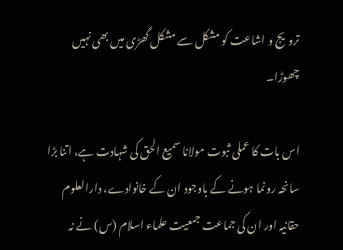ترویج و اشاعت کو مشکل سے مشکل گھڑی میں بھی نہیں چھوڑا۔

اس بات کا عملی ثبوت مولانا سمیع الحق کی شہادت ہے، اتنا بڑا سانحہ رونما ہونے کے باوجود ان کے خانوادے، دارالعلوم حقانیہ اور ان کی جماعت جمعیت علماء اسلام (س) نے نہ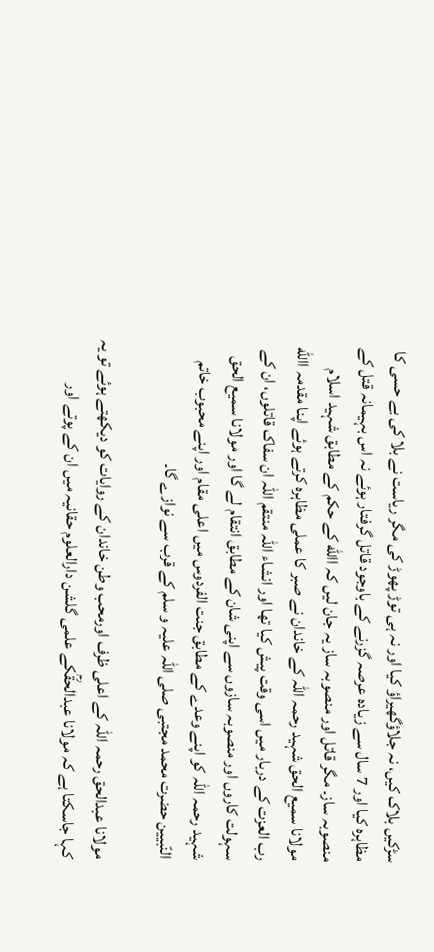سڑکیں بلاک کیں، نہ جلاؤگھیراؤ کیا اور نہ ہی توڑ پھوڑ کی مگر ریاست نے بلا کی بے حسی کا مظاہرہ کیا اور 7 سال سے زیادہ عرصہ گزرنے کے باوجود قاتل گرفتار ہوئے نہ اس بہیمانہ قتل کے منصوبہ ساز۔ مگر قاتل اور منصوبہ ساز یہ جان لیں کہ االله کے حکم کے مطابق شہید اسلام مولانا سمیع الحق شہید رحمہ اللہ کے خاندان نے صبر کا عملی مظاہرہ کرتے ہوئے اپنا مقدمہ االله رب العزت کے دربار میں اسی وقت پیش کیا تھا اور انشاء اللہ منتقم اللہ ان سفاک قاتلوں، ان کے سہولت کاروں اور منصوبہ سازوں سے اپنی شان کے مطابق انتقام لے گا اور مولانا سمیع الحق شہید رحمہ اللہ کو اپنے وعدے کے مطابق جنت الفردوس میں اعلی مقام اور اپنے محبوب خاتم النّبیین حضرت محمد مجتبی صلی اللہ علیہ و سلم کے قرب سے نوازے گا۔

مولانا عبدالحق رحمہ اللہ کے اعلی ظرف اورمحب وطن خاندان کے روایات کو دیکھتے ہوئے تو یہ کہا جاسکتا ہے کہ مولانا عبدالحقؒکے علمی گلشن دارالعلوم حقانیہ میں ان کے پوتے اور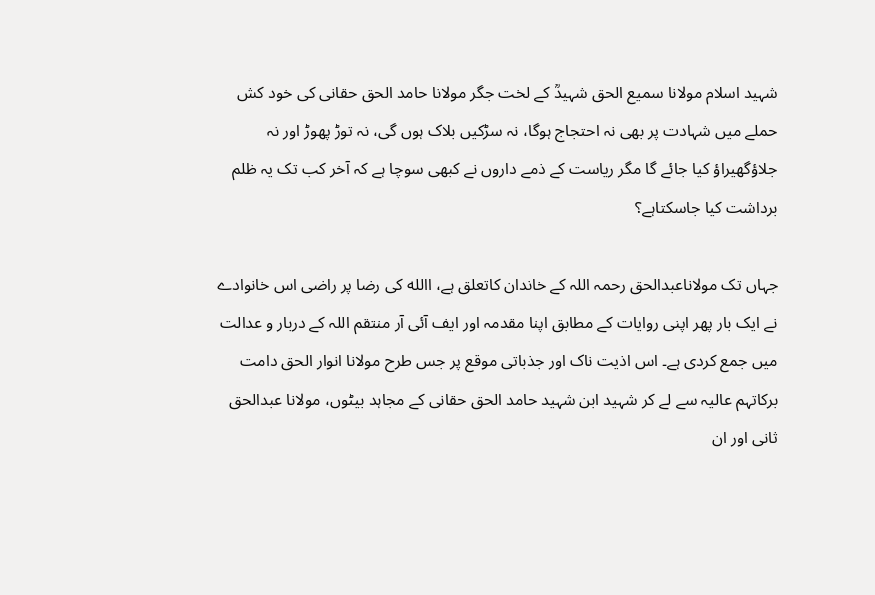شہید اسلام مولانا سمیع الحق شہیدؒ کے لخت جگر مولانا حامد الحق حقانی کی خود کش حملے میں شہادت پر بھی نہ احتجاج ہوگا، نہ سڑکیں بلاک ہوں گی، نہ توڑ پھوڑ اور نہ جلاؤگھیراؤ کیا جائے گا مگر ریاست کے ذمے داروں نے کبھی سوچا ہے کہ آخر کب تک یہ ظلم برداشت کیا جاسکتاہے؟

جہاں تک مولاناعبدالحق رحمہ اللہ کے خاندان کاتعلق ہے، االله کی رضا پر راضی اس خانوادے نے ایک بار پھر اپنی روایات کے مطابق اپنا مقدمہ اور ایف آئی آر منتقم اللہ کے دربار و عدالت میں جمع کردی ہے۔ اس اذیت ناک اور جذباتی موقع پر جس طرح مولانا انوار الحق دامت برکاتہم عالیہ سے لے کر شہید ابن شہید حامد الحق حقانی کے مجاہد بیٹوں، مولانا عبدالحق ثانی اور ان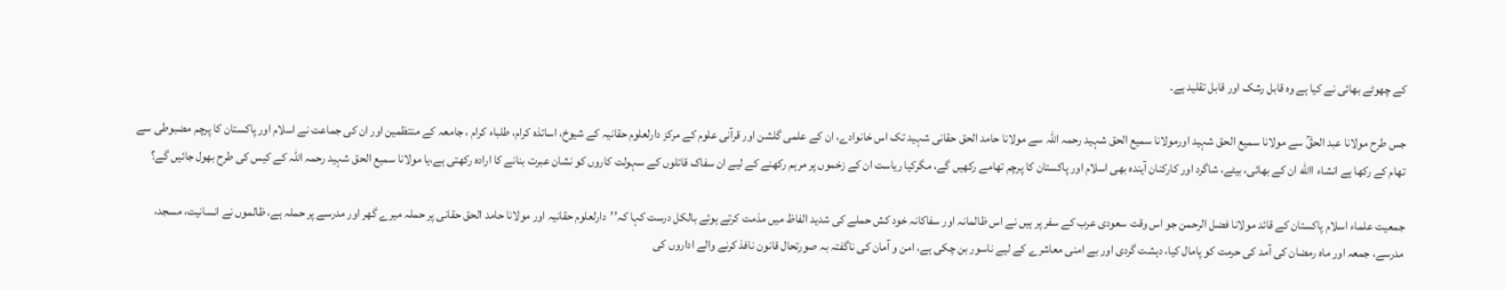کے چھوٹے بھائی نے کیا ہے وہ قابل رشک اور قابل تقلید ہے۔

جس طرح مولانا عبد الحقؒ سے مولانا سمیع الحق شہید اورمولانا سمیع الحق شہید رحمہ اللہ سے مولانا حامد الحق حقانی شہید تک اس خانوادے، ان کے علمی گلشن اور قرآنی علوم کے مرکز دارلعلوم حقانیہ کے شیوخ، اساتذہ کرام، طلباء کرام ، جامعہ کے منتظمین اور ان کی جماعت نے اسلام اور پاکستان کا پرچم مضبوطی سے تھام کے رکھا ہے انشاء االله ان کے بھائی، بیٹے، شاگرد اور کارکنان آیندہ بھی اسلام اور پاکستان کا پرچم تھامے رکھیں گے، مگرکیا ریاست ان کے زخموں پر مرہم رکھنے کے لیے ان سفاک قاتلوں کے سہولت کاروں کو نشان عبرت بنانے کا ارادہ رکھتی ہے،یا مولانا سمیع الحق شہید رحمہ اللہ کے کیس کی طرح بھول جائیں گے؟

جمعیت علماء اسلام پاکستان کے قائد مولانا فضل الرحمن جو اس وقت سعودی عرب کے سفر پر ہیں نے اس ظالمانہ اور سفاکانہ خود کش حملے کی شدید الفاظ میں مذمت کرتے ہوئے بالکل درست کہا کہ’’دارلعلوم حقانیہ اور مولانا حامد الحق حقانی پر حملہ میرے گھر اور مدرسے پر حملہ ہے، ظالموں نے انسانیت، مسجد، مدرسے، جمعہ اور ماہ رمضان کی آمد کی حرمت کو پامال کیا، دہشت گردی اور بے امنی معاشرے کے لیے ناسور بن چکی ہے، امن و آمان کی ناگفتہ بہ صورتحال قانون نافذ کرنے والے اداروں کی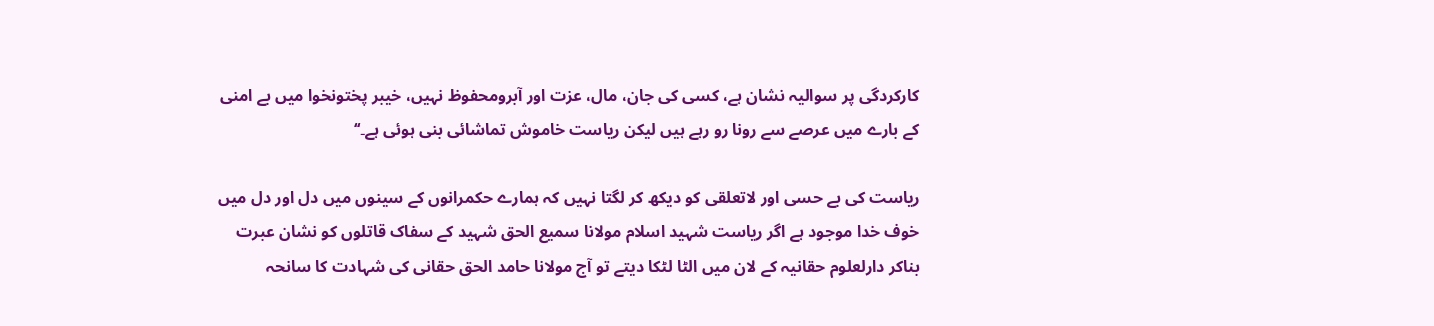کارکردگی پر سوالیہ نشان ہے، کسی کی جان، مال، عزت اور آبرومحفوظ نہیں، خیبر پختونخوا میں بے امنی کے بارے میں عرصے سے رونا رو رہے ہیں لیکن ریاست خاموش تماشائی بنی ہوئی ہے۔‘‘

ریاست کی بے حسی اور لاتعلقی کو دیکھ کر لگتا نہیں کہ ہمارے حکمرانوں کے سینوں میں دل اور دل میں خوف خدا موجود ہے اگر ریاست شہید اسلام مولانا سمیع الحق شہید کے سفاک قاتلوں کو نشان عبرت بناکر دارلعلوم حقانیہ کے لان میں الٹا لٹکا دیتے تو آج مولانا حامد الحق حقانی کی شہادت کا سانحہ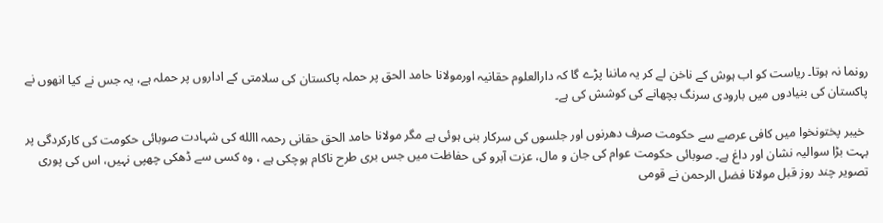رونما نہ ہوتا۔ ریاست کو اب ہوش کے ناخن لے کر یہ ماننا پڑے گا کہ دارالعلوم حقانیہ اورمولانا حامد الحق پر حملہ پاکستان کی سلامتی کے اداروں پر حملہ ہے، یہ جس نے کیا انھوں نے پاکستان کی بنیادوں میں بارودی سرنگ بچھانے کی کوشش کی ہے۔

 خیبر پختونخوا میں کافی عرصے سے حکومت صرف دھرنوں اور جلسوں کی سرکار بنی ہوئی ہے مگر مولانا حامد الحق حقانی رحمہ االله کی شہادت صوبائی حکومت کی کارکردگی پر بہت بڑا سوالیہ نشان اور داغ ہے۔ صوبائی حکومت عوام کی جان و مال، عزت آبرو کی حفاظت میں جس بری طرح ناکام ہوچکی ہے ، وہ کسی سے ڈھکی چھپی نہیں، اس کی پوری تصویر چند روز قبل مولانا فضل الرحمن نے قومی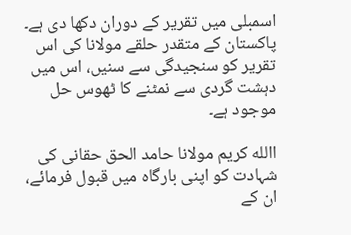اسمبلی میں تقریر کے دوران دکھا دی ہے۔ پاکستان کے متقدر حلقے مولانا کی اس تقریر کو سنجیدگی سے سنیں، اس میں دہشت گردی سے نمٹنے کا ٹھوس حل موجود ہے۔

االله کریم مولانا حامد الحق حقانی کی شہادت کو اپنی بارگاہ میں قبول فرمائے، ان کے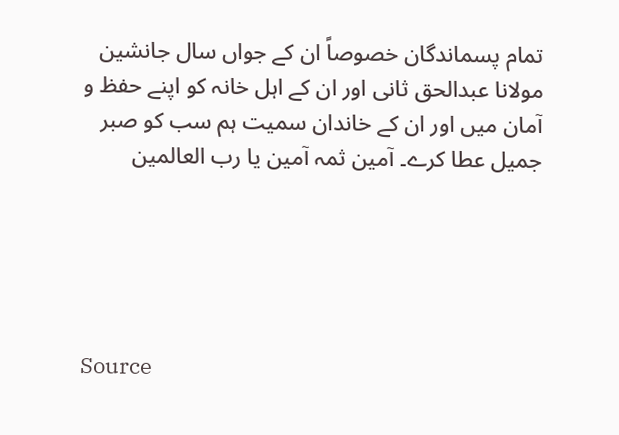تمام پسماندگان خصوصاً ان کے جواں سال جانشین مولانا عبدالحق ثانی اور ان کے اہل خانہ کو اپنے حفظ و آمان میں اور ان کے خاندان سمیت ہم سب کو صبر جمیل عطا کرے۔ آمین ثمہ آمین یا رب العالمین





Source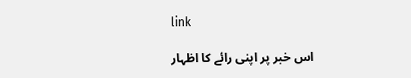link

اس خبر پر اپنی رائے کا اظہار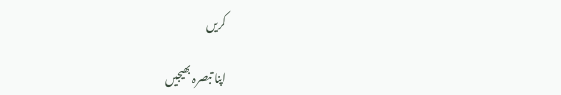کریں

اپنا تبصرہ بھیجیں